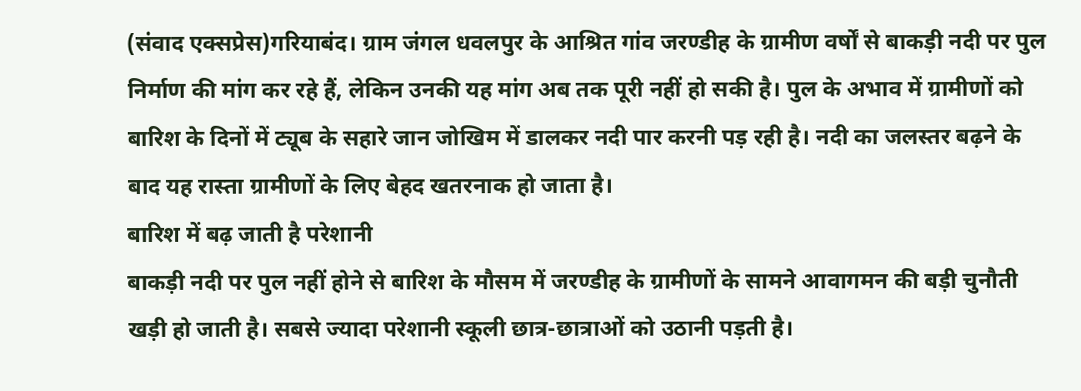(संवाद एक्सप्रेस)गरियाबंद। ग्राम जंगल धवलपुर के आश्रित गांव जरण्डीह के ग्रामीण वर्षों से बाकड़ी नदी पर पुल निर्माण की मांग कर रहे हैं, लेकिन उनकी यह मांग अब तक पूरी नहीं हो सकी है। पुल के अभाव में ग्रामीणों को बारिश के दिनों में ट्यूब के सहारे जान जोखिम में डालकर नदी पार करनी पड़ रही है। नदी का जलस्तर बढ़ने के बाद यह रास्ता ग्रामीणों के लिए बेहद खतरनाक हो जाता है।
बारिश में बढ़ जाती है परेशानी
बाकड़ी नदी पर पुल नहीं होने से बारिश के मौसम में जरण्डीह के ग्रामीणों के सामने आवागमन की बड़ी चुनौती खड़ी हो जाती है। सबसे ज्यादा परेशानी स्कूली छात्र-छात्राओं को उठानी पड़ती है।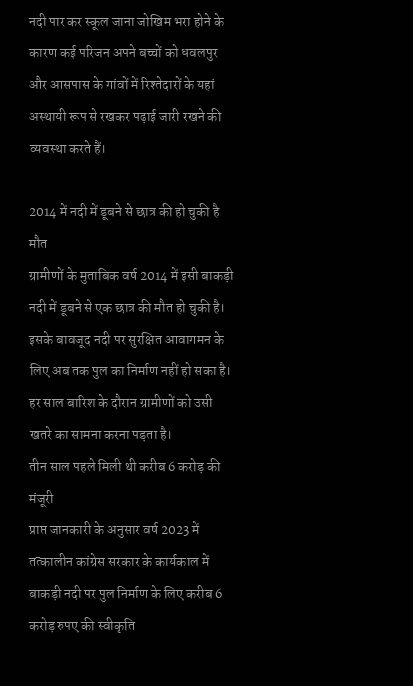नदी पार कर स्कूल जाना जोखिम भरा होने के कारण कई परिजन अपने बच्चों को धवलपुर और आसपास के गांवों में रिश्तेदारों के यहां अस्थायी रूप से रखकर पढ़ाई जारी रखने की व्यवस्था करते हैं।

2014 में नदी में डूबने से छात्र की हो चुकी है मौत
ग्रामीणों के मुताबिक वर्ष 2014 में इसी बाकड़ी नदी में डूबने से एक छात्र की मौत हो चुकी है। इसके बावजूद नदी पर सुरक्षित आवागमन के लिए अब तक पुल का निर्माण नहीं हो सका है। हर साल बारिश के दौरान ग्रामीणों को उसी खतरे का सामना करना पड़ता है।
तीन साल पहले मिली थी करीब 6 करोड़ की मंजूरी
प्राप्त जानकारी के अनुसार वर्ष 2023 में तत्कालीन कांग्रेस सरकार के कार्यकाल में बाकड़ी नदी पर पुल निर्माण के लिए करीब 6 करोड़ रुपए की स्वीकृति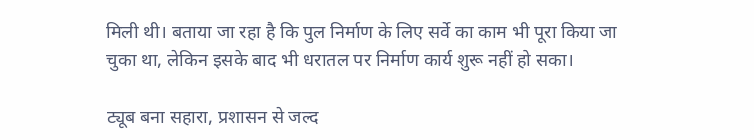मिली थी। बताया जा रहा है कि पुल निर्माण के लिए सर्वे का काम भी पूरा किया जा चुका था, लेकिन इसके बाद भी धरातल पर निर्माण कार्य शुरू नहीं हो सका।

ट्यूब बना सहारा, प्रशासन से जल्द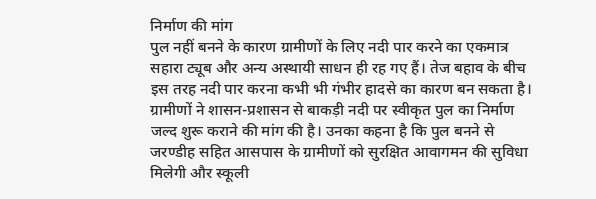निर्माण की मांग
पुल नहीं बनने के कारण ग्रामीणों के लिए नदी पार करने का एकमात्र सहारा ट्यूब और अन्य अस्थायी साधन ही रह गए हैं। तेज बहाव के बीच इस तरह नदी पार करना कभी भी गंभीर हादसे का कारण बन सकता है।
ग्रामीणों ने शासन-प्रशासन से बाकड़ी नदी पर स्वीकृत पुल का निर्माण जल्द शुरू कराने की मांग की है। उनका कहना है कि पुल बनने से जरण्डीह सहित आसपास के ग्रामीणों को सुरक्षित आवागमन की सुविधा मिलेगी और स्कूली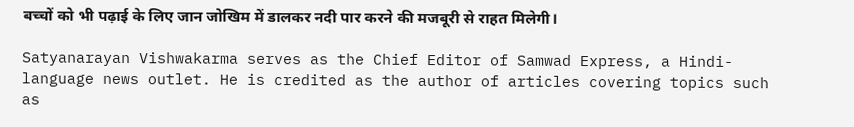बच्चों को भी पढ़ाई के लिए जान जोखिम में डालकर नदी पार करने की मजबूरी से राहत मिलेगी।

Satyanarayan Vishwakarma serves as the Chief Editor of Samwad Express, a Hindi-language news outlet. He is credited as the author of articles covering topics such as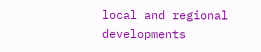local and regional developments